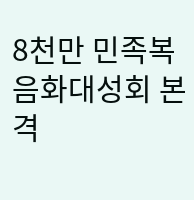8천만 민족복음화대성회 본격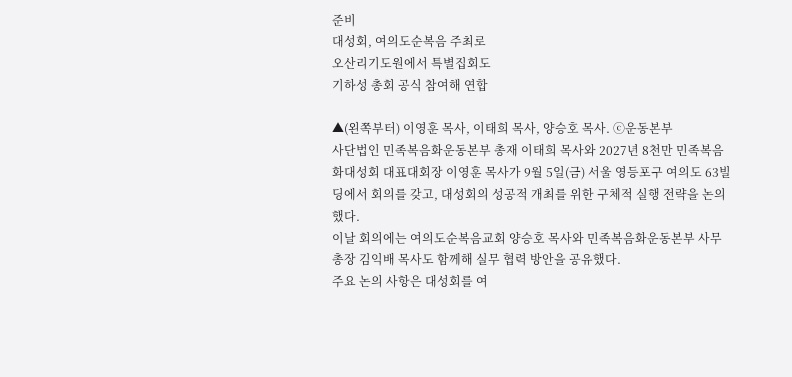준비
대성회, 여의도순복음 주최로
오산리기도원에서 특별집회도
기하성 총회 공식 참여해 연합

▲(왼쪽부터) 이영훈 목사, 이태희 목사, 양승호 목사. ⓒ운동본부
사단법인 민족복음화운동본부 총재 이태희 목사와 2027년 8천만 민족복음화대성회 대표대회장 이영훈 목사가 9월 5일(금) 서울 영등포구 여의도 63빌딩에서 회의를 갖고, 대성회의 성공적 개최를 위한 구체적 실행 전략을 논의했다.
이날 회의에는 여의도순복음교회 양승호 목사와 민족복음화운동본부 사무총장 김익배 목사도 함께해 실무 협력 방안을 공유했다.
주요 논의 사항은 대성회를 여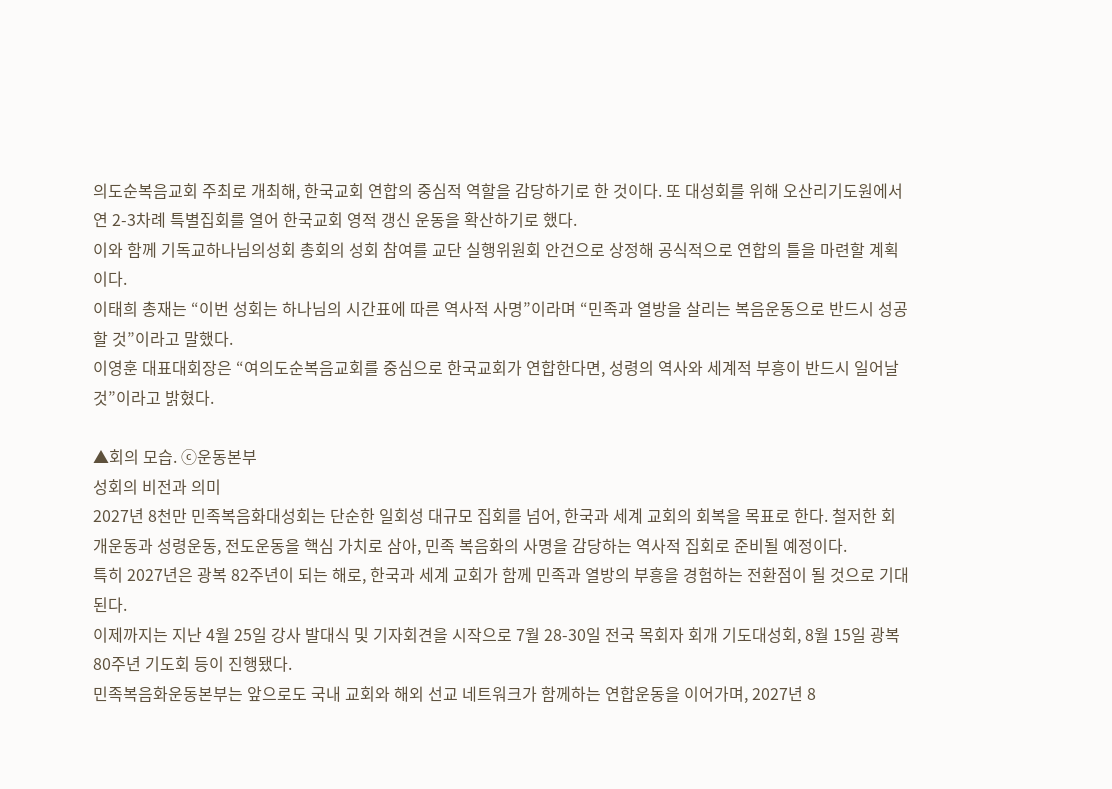의도순복음교회 주최로 개최해, 한국교회 연합의 중심적 역할을 감당하기로 한 것이다. 또 대성회를 위해 오산리기도원에서 연 2-3차례 특별집회를 열어 한국교회 영적 갱신 운동을 확산하기로 했다.
이와 함께 기독교하나님의성회 총회의 성회 참여를 교단 실행위원회 안건으로 상정해 공식적으로 연합의 틀을 마련할 계획이다.
이태희 총재는 “이번 성회는 하나님의 시간표에 따른 역사적 사명”이라며 “민족과 열방을 살리는 복음운동으로 반드시 성공할 것”이라고 말했다.
이영훈 대표대회장은 “여의도순복음교회를 중심으로 한국교회가 연합한다면, 성령의 역사와 세계적 부흥이 반드시 일어날 것”이라고 밝혔다.

▲회의 모습. ⓒ운동본부
성회의 비전과 의미
2027년 8천만 민족복음화대성회는 단순한 일회성 대규모 집회를 넘어, 한국과 세계 교회의 회복을 목표로 한다. 철저한 회개운동과 성령운동, 전도운동을 핵심 가치로 삼아, 민족 복음화의 사명을 감당하는 역사적 집회로 준비될 예정이다.
특히 2027년은 광복 82주년이 되는 해로, 한국과 세계 교회가 함께 민족과 열방의 부흥을 경험하는 전환점이 될 것으로 기대된다.
이제까지는 지난 4월 25일 강사 발대식 및 기자회견을 시작으로 7월 28-30일 전국 목회자 회개 기도대성회, 8월 15일 광복 80주년 기도회 등이 진행됐다.
민족복음화운동본부는 앞으로도 국내 교회와 해외 선교 네트워크가 함께하는 연합운동을 이어가며, 2027년 8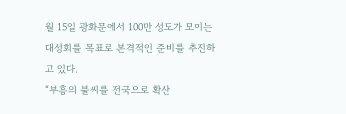월 15일 광화문에서 100만 성도가 모이는 대성회를 목표로 본격적인 준비를 추진하고 있다.
“부흥의 불씨를 전국으로 확산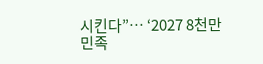시킨다”… ‘2027 8천만 민족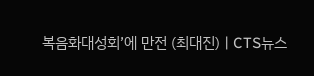복음화대성회’에 만전 (최대진)ㅣCTS뉴스